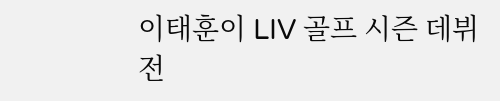이태훈이 LIV 골프 시즌 데뷔전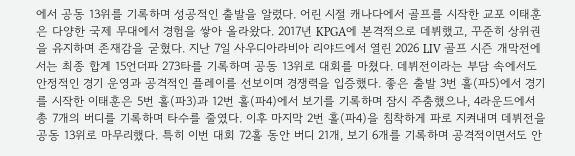에서 공동 13위를 기록하며 성공적인 출발을 알렸다. 어린 시절 캐나다에서 골프를 시작한 교포 이태훈은 다양한 국제 무대에서 경험을 쌓아 올라왔다. 2017년 KPGA에 본격적으로 데뷔했고, 꾸준히 상위권을 유지하며 존재감을 굳혔다. 지난 7일 사우디아라비아 리야드에서 열린 2026 LIV 골프 시즌 개막전에서는 최종 합계 15언더파 273타를 기록하며 공동 13위로 대회를 마쳤다. 데뷔전이라는 부담 속에서도 안정적인 경기 운영과 공격적인 플레이를 선보이며 경쟁력을 입증했다. 좋은 출발 3번 홀(파5)에서 경기를 시작한 이태훈은 5번 홀(파3)과 12번 홀(파4)에서 보기를 기록하며 잠시 주춤했으나, 4라운드에서 총 7개의 버디를 기록하며 타수를 줄였다. 이후 마지막 2번 홀(파4)을 침착하게 파로 지켜내며 데뷔전을 공동 13위로 마무리했다. 특히 이번 대회 72홀 동안 버디 21개, 보기 6개를 기록하며 공격적이면서도 안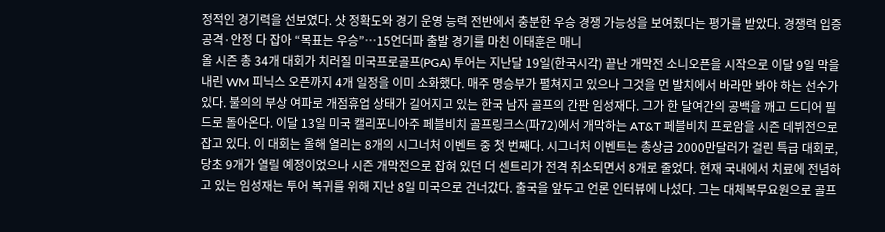정적인 경기력을 선보였다. 샷 정확도와 경기 운영 능력 전반에서 충분한 우승 경쟁 가능성을 보여줬다는 평가를 받았다. 경쟁력 입증 공격·안정 다 잡아 “목표는 우승”…15언더파 출발 경기를 마친 이태훈은 매니
올 시즌 총 34개 대회가 치러질 미국프로골프(PGA) 투어는 지난달 19일(한국시각) 끝난 개막전 소니오픈을 시작으로 이달 9일 막을 내린 WM 피닉스 오픈까지 4개 일정을 이미 소화했다. 매주 명승부가 펼쳐지고 있으나 그것을 먼 발치에서 바라만 봐야 하는 선수가 있다. 불의의 부상 여파로 개점휴업 상태가 길어지고 있는 한국 남자 골프의 간판 임성재다. 그가 한 달여간의 공백을 깨고 드디어 필드로 돌아온다. 이달 13일 미국 캘리포니아주 페블비치 골프링크스(파72)에서 개막하는 AT&T 페블비치 프로암을 시즌 데뷔전으로 잡고 있다. 이 대회는 올해 열리는 8개의 시그너처 이벤트 중 첫 번째다. 시그너처 이벤트는 총상금 2000만달러가 걸린 특급 대회로, 당초 9개가 열릴 예정이었으나 시즌 개막전으로 잡혀 있던 더 센트리가 전격 취소되면서 8개로 줄었다. 현재 국내에서 치료에 전념하고 있는 임성재는 투어 복귀를 위해 지난 8일 미국으로 건너갔다. 출국을 앞두고 언론 인터뷰에 나섰다. 그는 대체복무요원으로 골프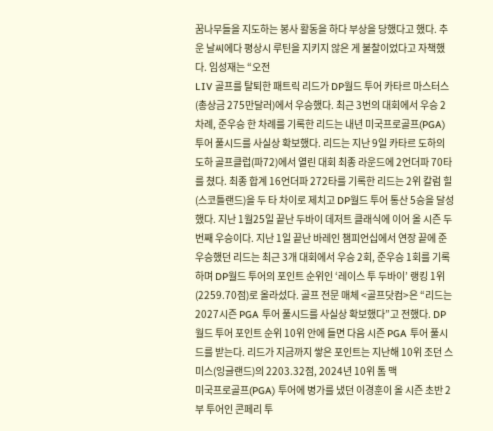꿈나무들을 지도하는 봉사 활동을 하다 부상을 당했다고 했다. 추운 날씨에다 평상시 루틴을 지키지 않은 게 불찰이었다고 자책했다. 임성재는 “오전
LIV 골프를 탈퇴한 패트릭 리드가 DP월드 투어 카타르 마스터스(총상금 275만달러)에서 우승했다. 최근 3번의 대회에서 우승 2차례, 준우승 한 차례를 기록한 리드는 내년 미국프로골프(PGA) 투어 풀시드를 사실상 확보했다. 리드는 지난 9일 카타르 도하의 도하 골프클럽(파72)에서 열린 대회 최종 라운드에 2언더파 70타를 쳤다. 최종 합계 16언더파 272타를 기록한 리드는 2위 칼럼 힐(스코틀랜드)을 두 타 차이로 제치고 DP월드 투어 통산 5승을 달성했다. 지난 1월25일 끝난 두바이 데저트 클래식에 이어 올 시즌 두 번째 우승이다. 지난 1일 끝난 바레인 챔피언십에서 연장 끝에 준우승했던 리드는 최근 3개 대회에서 우승 2회, 준우승 1회를 기록하며 DP월드 투어의 포인트 순위인 ‘레이스 투 두바이’ 랭킹 1위(2259.70점)로 올라섰다. 골프 전문 매체 <골프닷컴>은 “리드는 2027시즌 PGA 투어 풀시드를 사실상 확보했다”고 전했다. DP월드 투어 포인트 순위 10위 안에 들면 다음 시즌 PGA 투어 풀시드를 받는다. 리드가 지금까지 쌓은 포인트는 지난해 10위 조던 스미스(잉글랜드)의 2203.32점, 2024년 10위 톰 맥
미국프로골프(PGA) 투어에 병가를 냈던 이경훈이 올 시즌 초반 2부 투어인 콘페리 투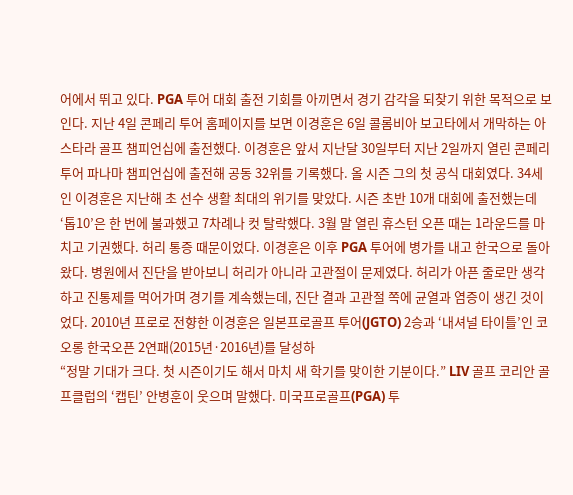어에서 뛰고 있다. PGA 투어 대회 출전 기회를 아끼면서 경기 감각을 되찾기 위한 목적으로 보인다. 지난 4일 콘페리 투어 홈페이지를 보면 이경훈은 6일 콜롬비아 보고타에서 개막하는 아스타라 골프 챔피언십에 출전했다. 이경훈은 앞서 지난달 30일부터 지난 2일까지 열린 콘페리 투어 파나마 챔피언십에 출전해 공동 32위를 기록했다. 올 시즌 그의 첫 공식 대회였다. 34세인 이경훈은 지난해 초 선수 생활 최대의 위기를 맞았다. 시즌 초반 10개 대회에 출전했는데 ‘톱10’은 한 번에 불과했고 7차례나 컷 탈락했다. 3월 말 열린 휴스턴 오픈 때는 1라운드를 마치고 기권했다. 허리 통증 때문이었다. 이경훈은 이후 PGA 투어에 병가를 내고 한국으로 돌아왔다. 병원에서 진단을 받아보니 허리가 아니라 고관절이 문제였다. 허리가 아픈 줄로만 생각하고 진통제를 먹어가며 경기를 계속했는데, 진단 결과 고관절 쪽에 균열과 염증이 생긴 것이었다. 2010년 프로로 전향한 이경훈은 일본프로골프 투어(JGTO) 2승과 ‘내셔널 타이틀’인 코오롱 한국오픈 2연패(2015년·2016년)를 달성하
“정말 기대가 크다. 첫 시즌이기도 해서 마치 새 학기를 맞이한 기분이다.” LIV 골프 코리안 골프클럽의 ‘캡틴’ 안병훈이 웃으며 말했다. 미국프로골프(PGA) 투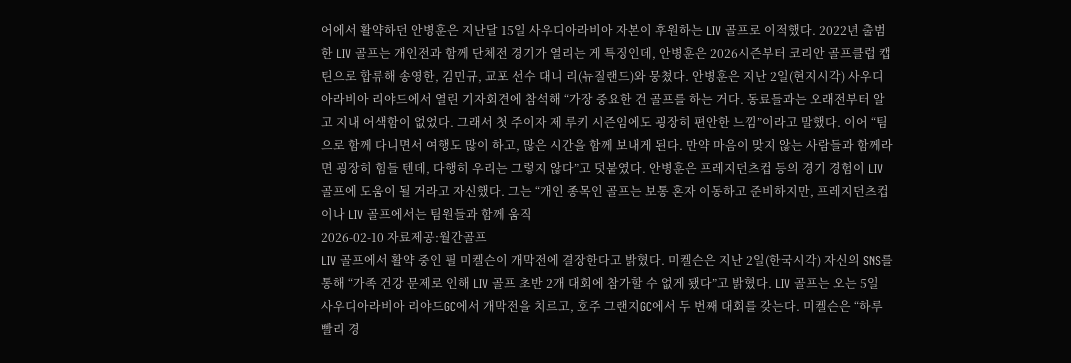어에서 활약하던 안병훈은 지난달 15일 사우디아라비아 자본이 후원하는 LIV 골프로 이적했다. 2022년 출범한 LIV 골프는 개인전과 함께 단체전 경기가 열리는 게 특징인데, 안병훈은 2026시즌부터 코리안 골프클럽 캡틴으로 합류해 송영한, 김민규, 교포 선수 대니 리(뉴질랜드)와 뭉쳤다. 안병훈은 지난 2일(현지시각) 사우디아라비아 리야드에서 열린 기자회견에 참석해 “가장 중요한 건 골프를 하는 거다. 동료들과는 오래전부터 알고 지내 어색함이 없었다. 그래서 첫 주이자 제 루키 시즌임에도 굉장히 편안한 느낌”이라고 말했다. 이어 “팀으로 함께 다니면서 여행도 많이 하고, 많은 시간을 함께 보내게 된다. 만약 마음이 맞지 않는 사람들과 함께라면 굉장히 힘들 텐데, 다행히 우리는 그렇지 않다”고 덧붙였다. 안병훈은 프레지던츠컵 등의 경기 경험이 LIV 골프에 도움이 될 거라고 자신했다. 그는 “개인 종목인 골프는 보통 혼자 이동하고 준비하지만, 프레지던츠컵이나 LIV 골프에서는 팀원들과 함께 움직
2026-02-10 자료제공:월간골프
LIV 골프에서 활약 중인 필 미켈슨이 개막전에 결장한다고 밝혔다. 미켈슨은 지난 2일(한국시각) 자신의 SNS를 통해 “가족 건강 문제로 인해 LIV 골프 초반 2개 대회에 참가할 수 없게 됐다”고 밝혔다. LIV 골프는 오는 5일 사우디아라비아 리야드GC에서 개막전을 치르고, 호주 그랜지GC에서 두 번째 대회를 갖는다. 미켈슨은 “하루빨리 경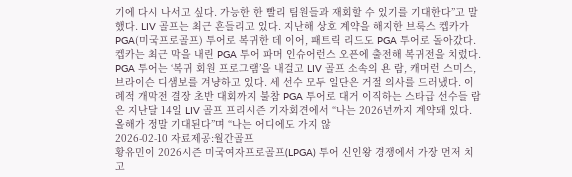기에 다시 나서고 싶다. 가능한 한 빨리 팀원들과 재회할 수 있기를 기대한다”고 말했다. LIV 골프는 최근 흔들리고 있다. 지난해 상호 계약을 해지한 브룩스 켑카가 PGA(미국프로골프) 투어로 복귀한 데 이어, 패트릭 리드도 PGA 투어로 돌아갔다. 켑카는 최근 막을 내린 PGA 투어 파머 인슈어런스 오픈에 출전해 복귀전을 치렀다. PGA 투어는 ‘복귀 회원 프로그램’을 내걸고 LIV 골프 소속의 욘 람, 캐머런 스미스, 브라이슨 디샘보를 겨냥하고 있다. 세 선수 모두 일단은 거절 의사를 드러냈다. 이례적 개막전 결장 초반 대회까지 불참 PGA 투어로 대거 이직하는 스타급 선수들 람은 지난달 14일 LIV 골프 프리시즌 기자회견에서 “나는 2026년까지 계약돼 있다. 올해가 정말 기대된다”며 “나는 어디에도 가지 않
2026-02-10 자료제공:월간골프
황유민이 2026시즌 미국여자프로골프(LPGA) 투어 신인왕 경쟁에서 가장 먼저 치고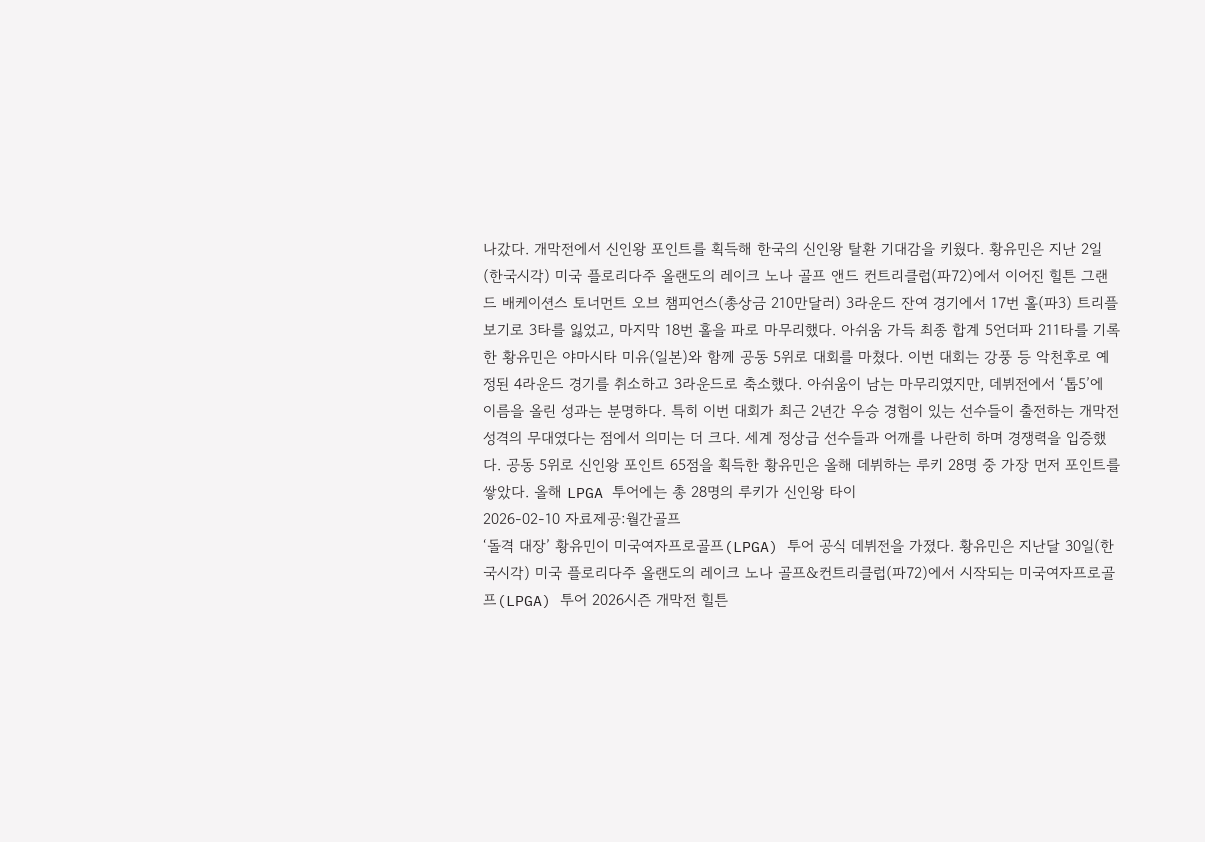나갔다. 개막전에서 신인왕 포인트를 획득해 한국의 신인왕 탈환 기대감을 키웠다. 황유민은 지난 2일(한국시각) 미국 플로리다주 올랜도의 레이크 노나 골프 앤드 컨트리클럽(파72)에서 이어진 힐튼 그랜드 배케이션스 토너먼트 오브 챔피언스(총상금 210만달러) 3라운드 잔여 경기에서 17번 홀(파3) 트리플보기로 3타를 잃었고, 마지막 18번 홀을 파로 마무리했다. 아쉬움 가득 최종 합계 5언더파 211타를 기록한 황유민은 야마시타 미유(일본)와 함께 공동 5위로 대회를 마쳤다. 이번 대회는 강풍 등 악천후로 예정된 4라운드 경기를 취소하고 3라운드로 축소했다. 아쉬움이 남는 마무리였지만, 데뷔전에서 ‘톱5’에 이름을 올린 성과는 분명하다. 특히 이번 대회가 최근 2년간 우승 경험이 있는 선수들이 출전하는 개막전 성격의 무대였다는 점에서 의미는 더 크다. 세계 정상급 선수들과 어깨를 나란히 하며 경쟁력을 입증했다. 공동 5위로 신인왕 포인트 65점을 획득한 황유민은 올해 데뷔하는 루키 28명 중 가장 먼저 포인트를 쌓았다. 올해 LPGA 투어에는 총 28명의 루키가 신인왕 타이
2026-02-10 자료제공:월간골프
‘돌격 대장’ 황유민이 미국여자프로골프(LPGA) 투어 공식 데뷔전을 가졌다. 황유민은 지난달 30일(한국시각) 미국 플로리다주 올랜도의 레이크 노나 골프&컨트리클럽(파72)에서 시작되는 미국여자프로골프(LPGA) 투어 2026시즌 개막전 힐튼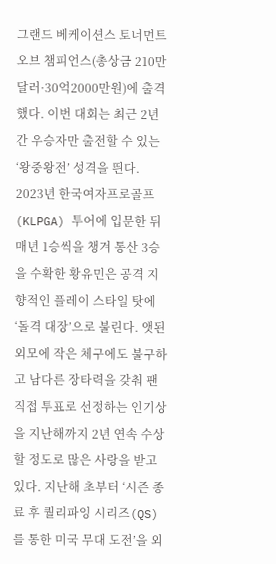그랜드 베케이션스 토너먼트 오브 챔피언스(총상금 210만달러·30억2000만원)에 출격했다. 이번 대회는 최근 2년간 우승자만 출전할 수 있는 ‘왕중왕전’ 성격을 띈다. 2023년 한국여자프로골프(KLPGA) 투어에 입문한 뒤 매년 1승씩을 챙겨 통산 3승을 수확한 황유민은 공격 지향적인 플레이 스타일 탓에 ‘돌격 대장’으로 불린다. 앳된 외모에 작은 체구에도 불구하고 남다른 장타력을 갖춰 팬 직접 투표로 선정하는 인기상을 지난해까지 2년 연속 수상할 정도로 많은 사랑을 받고 있다. 지난해 초부터 ‘시즌 종료 후 퀄리파잉 시리즈(QS)를 통한 미국 무대 도전’을 외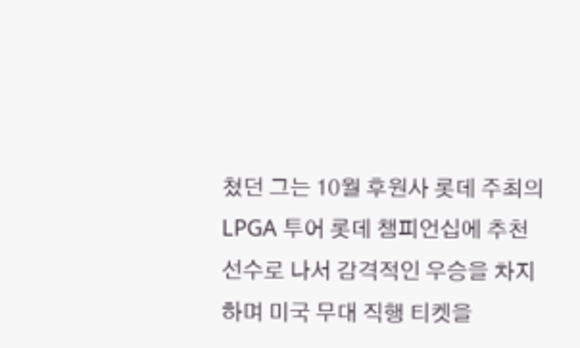쳤던 그는 10월 후원사 롯데 주최의 LPGA 투어 롯데 챔피언십에 추천 선수로 나서 감격적인 우승을 차지하며 미국 무대 직행 티켓을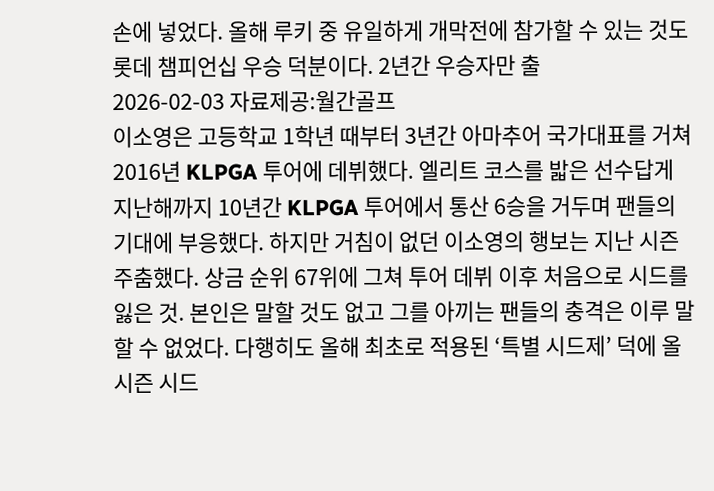손에 넣었다. 올해 루키 중 유일하게 개막전에 참가할 수 있는 것도 롯데 챔피언십 우승 덕분이다. 2년간 우승자만 출
2026-02-03 자료제공:월간골프
이소영은 고등학교 1학년 때부터 3년간 아마추어 국가대표를 거쳐 2016년 KLPGA 투어에 데뷔했다. 엘리트 코스를 밟은 선수답게 지난해까지 10년간 KLPGA 투어에서 통산 6승을 거두며 팬들의 기대에 부응했다. 하지만 거침이 없던 이소영의 행보는 지난 시즌 주춤했다. 상금 순위 67위에 그쳐 투어 데뷔 이후 처음으로 시드를 잃은 것. 본인은 말할 것도 없고 그를 아끼는 팬들의 충격은 이루 말할 수 없었다. 다행히도 올해 최초로 적용된 ‘특별 시드제’ 덕에 올 시즌 시드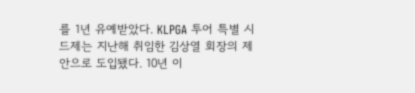를 1년 유예받았다. KLPGA 투어 특별 시드제는 지난해 취임한 김상열 회장의 제안으로 도입됐다. 10년 이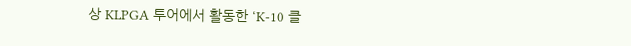상 KLPGA 투어에서 활동한 ‘K-10 클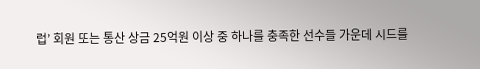럽’ 회원 또는 통산 상금 25억원 이상 중 하나를 충족한 선수들 가운데 시드를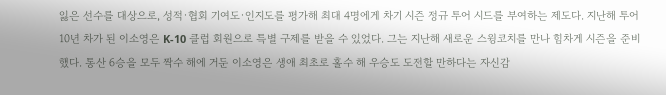잃은 선수를 대상으로, 성적·협회 기여도·인지도를 평가해 최대 4명에게 차기 시즌 정규 투어 시드를 부여하는 제도다. 지난해 투어 10년 차가 된 이소영은 K-10 클럽 회원으로 특별 구제를 받을 수 있었다. 그는 지난해 새로운 스윙코치를 만나 힘차게 시즌을 준비했다. 통산 6승을 모두 짝수 해에 거둔 이소영은 생애 최초로 홀수 해 우승도 도전할 만하다는 자신감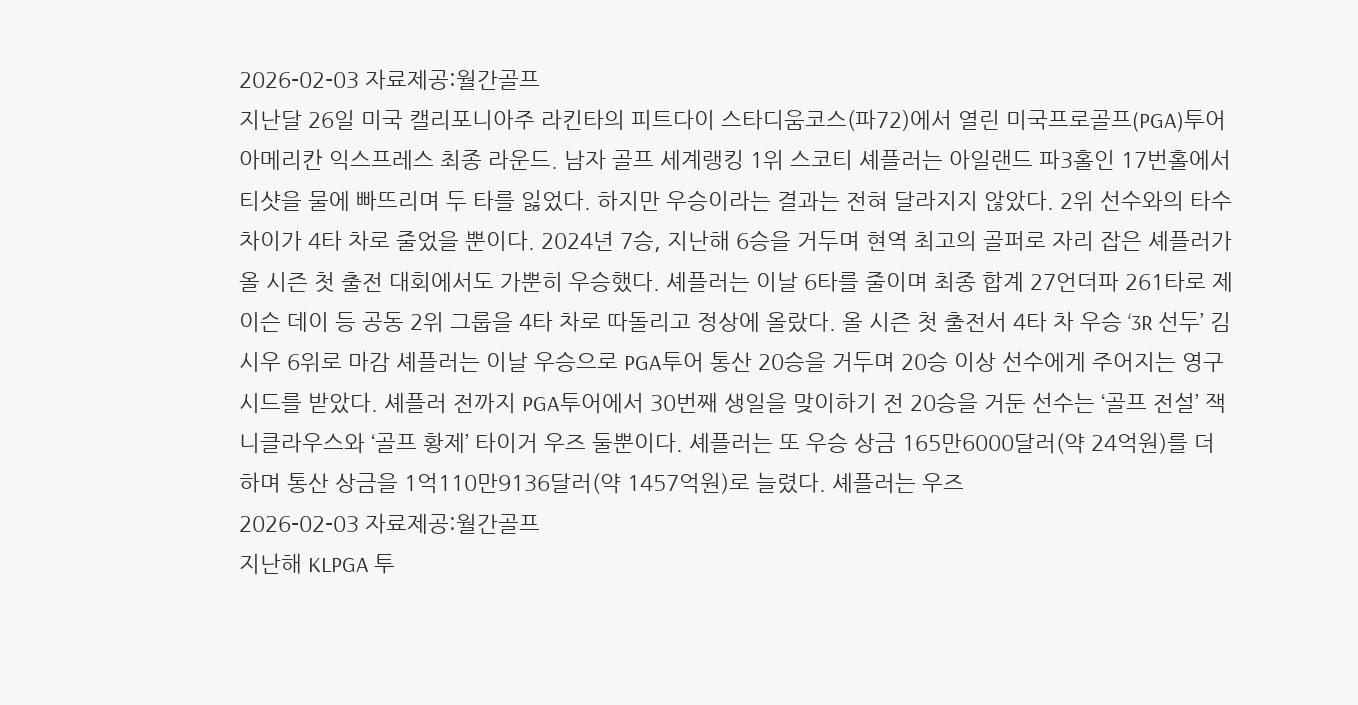2026-02-03 자료제공:월간골프
지난달 26일 미국 캘리포니아주 라킨타의 피트다이 스타디움코스(파72)에서 열린 미국프로골프(PGA)투어 아메리칸 익스프레스 최종 라운드. 남자 골프 세계랭킹 1위 스코티 셰플러는 아일랜드 파3홀인 17번홀에서 티샷을 물에 빠뜨리며 두 타를 잃었다. 하지만 우승이라는 결과는 전혀 달라지지 않았다. 2위 선수와의 타수 차이가 4타 차로 줄었을 뿐이다. 2024년 7승, 지난해 6승을 거두며 현역 최고의 골퍼로 자리 잡은 셰플러가 올 시즌 첫 출전 대회에서도 가뿐히 우승했다. 셰플러는 이날 6타를 줄이며 최종 합계 27언더파 261타로 제이슨 데이 등 공동 2위 그룹을 4타 차로 따돌리고 정상에 올랐다. 올 시즌 첫 출전서 4타 차 우승 ‘3R 선두’ 김시우 6위로 마감 셰플러는 이날 우승으로 PGA투어 통산 20승을 거두며 20승 이상 선수에게 주어지는 영구 시드를 받았다. 셰플러 전까지 PGA투어에서 30번째 생일을 맞이하기 전 20승을 거둔 선수는 ‘골프 전설’ 잭 니클라우스와 ‘골프 황제’ 타이거 우즈 둘뿐이다. 셰플러는 또 우승 상금 165만6000달러(약 24억원)를 더하며 통산 상금을 1억110만9136달러(약 1457억원)로 늘렸다. 셰플러는 우즈
2026-02-03 자료제공:월간골프
지난해 KLPGA 투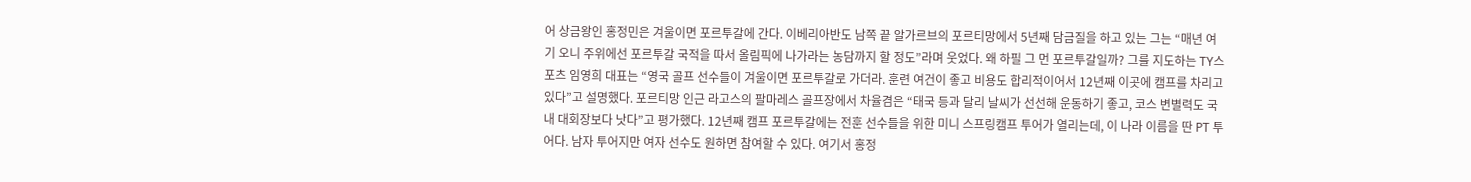어 상금왕인 홍정민은 겨울이면 포르투갈에 간다. 이베리아반도 남쪽 끝 알가르브의 포르티망에서 5년째 담금질을 하고 있는 그는 “매년 여기 오니 주위에선 포르투갈 국적을 따서 올림픽에 나가라는 농담까지 할 정도”라며 웃었다. 왜 하필 그 먼 포르투갈일까? 그를 지도하는 TY스포츠 임영희 대표는 “영국 골프 선수들이 겨울이면 포르투갈로 가더라. 훈련 여건이 좋고 비용도 합리적이어서 12년째 이곳에 캠프를 차리고 있다”고 설명했다. 포르티망 인근 라고스의 팔마레스 골프장에서 차율겸은 “태국 등과 달리 날씨가 선선해 운동하기 좋고, 코스 변별력도 국내 대회장보다 낫다”고 평가했다. 12년째 캠프 포르투갈에는 전훈 선수들을 위한 미니 스프링캠프 투어가 열리는데, 이 나라 이름을 딴 PT 투어다. 남자 투어지만 여자 선수도 원하면 참여할 수 있다. 여기서 홍정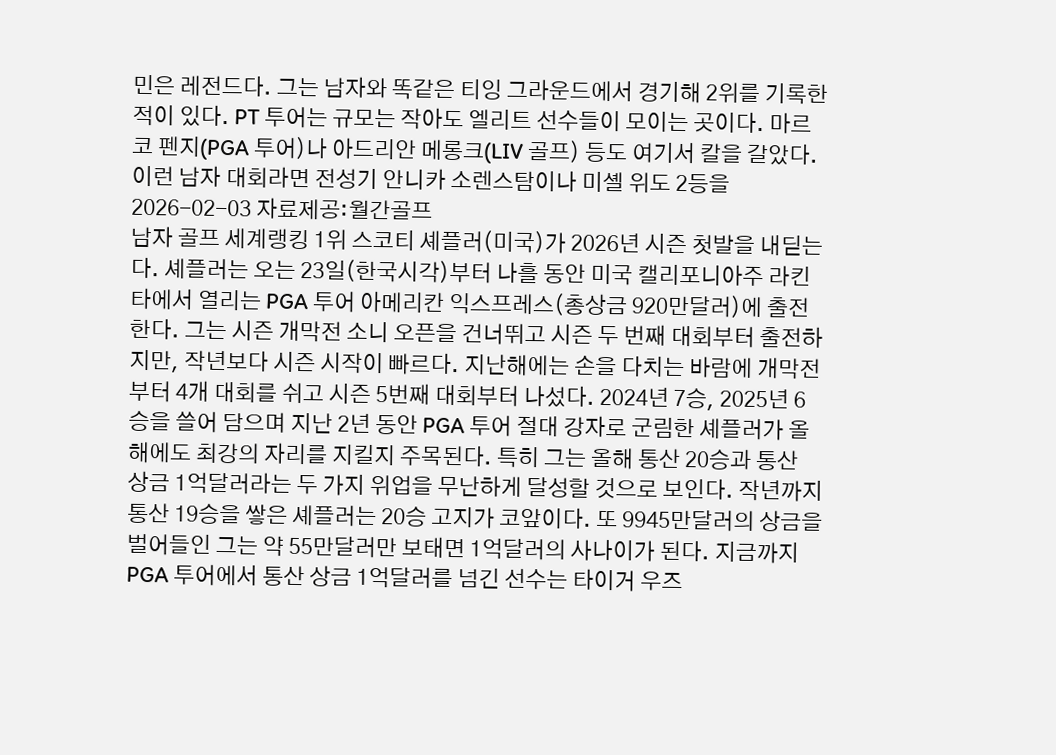민은 레전드다. 그는 남자와 똑같은 티잉 그라운드에서 경기해 2위를 기록한 적이 있다. PT 투어는 규모는 작아도 엘리트 선수들이 모이는 곳이다. 마르코 펜지(PGA 투어)나 아드리안 메롱크(LIV 골프) 등도 여기서 칼을 갈았다. 이런 남자 대회라면 전성기 안니카 소렌스탐이나 미셸 위도 2등을
2026-02-03 자료제공:월간골프
남자 골프 세계랭킹 1위 스코티 셰플러(미국)가 2026년 시즌 첫발을 내딛는다. 셰플러는 오는 23일(한국시각)부터 나흘 동안 미국 캘리포니아주 라킨타에서 열리는 PGA 투어 아메리칸 익스프레스(총상금 920만달러)에 출전한다. 그는 시즌 개막전 소니 오픈을 건너뛰고 시즌 두 번째 대회부터 출전하지만, 작년보다 시즌 시작이 빠르다. 지난해에는 손을 다치는 바람에 개막전부터 4개 대회를 쉬고 시즌 5번째 대회부터 나섰다. 2024년 7승, 2025년 6승을 쓸어 담으며 지난 2년 동안 PGA 투어 절대 강자로 군림한 셰플러가 올해에도 최강의 자리를 지킬지 주목된다. 특히 그는 올해 통산 20승과 통산 상금 1억달러라는 두 가지 위업을 무난하게 달성할 것으로 보인다. 작년까지 통산 19승을 쌓은 셰플러는 20승 고지가 코앞이다. 또 9945만달러의 상금을 벌어들인 그는 약 55만달러만 보태면 1억달러의 사나이가 된다. 지금까지 PGA 투어에서 통산 상금 1억달러를 넘긴 선수는 타이거 우즈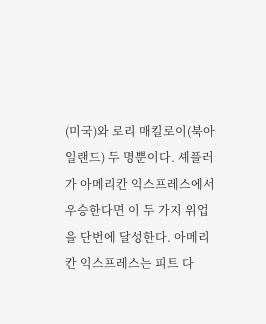(미국)와 로리 매킬로이(북아일랜드) 두 명뿐이다. 셰플러가 아메리칸 익스프레스에서 우승한다면 이 두 가지 위업을 단번에 달성한다. 아메리칸 익스프레스는 피트 다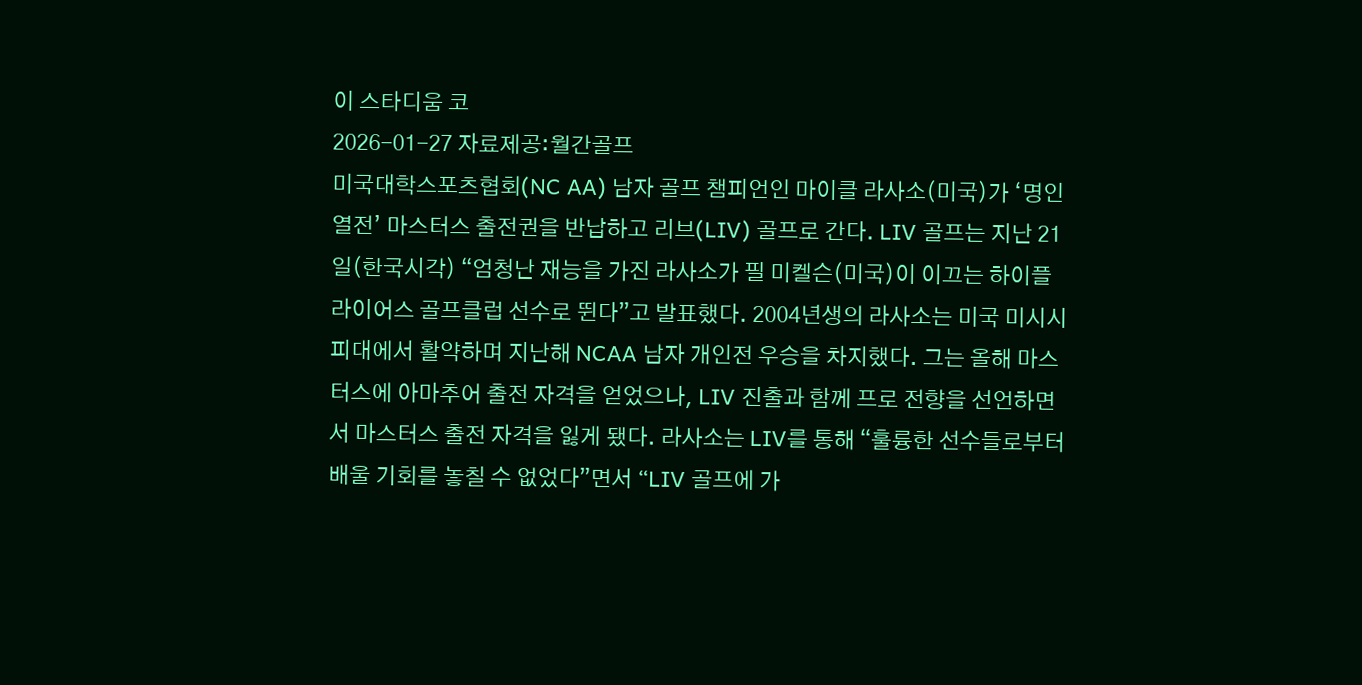이 스타디움 코
2026-01-27 자료제공:월간골프
미국대학스포츠협회(NC AA) 남자 골프 챔피언인 마이클 라사소(미국)가 ‘명인열전’ 마스터스 출전권을 반납하고 리브(LIV) 골프로 간다. LIV 골프는 지난 21일(한국시각) “엄청난 재능을 가진 라사소가 필 미켈슨(미국)이 이끄는 하이플라이어스 골프클럽 선수로 뛴다”고 발표했다. 2004년생의 라사소는 미국 미시시피대에서 활약하며 지난해 NCAA 남자 개인전 우승을 차지했다. 그는 올해 마스터스에 아마추어 출전 자격을 얻었으나, LIV 진출과 함께 프로 전향을 선언하면서 마스터스 출전 자격을 잃게 됐다. 라사소는 LIV를 통해 “훌륭한 선수들로부터 배울 기회를 놓칠 수 없었다”면서 “LIV 골프에 가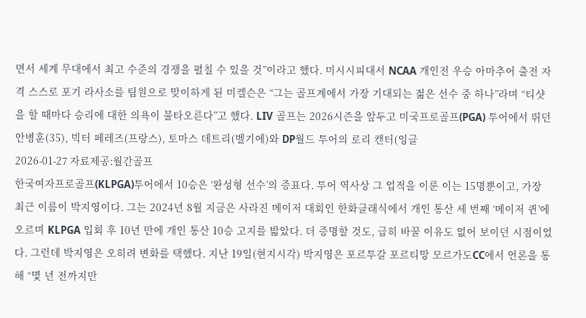면서 세계 무대에서 최고 수준의 경쟁을 펼칠 수 있을 것”이라고 했다. 미시시피대서 NCAA 개인전 우승 아마추어 출전 자격 스스로 포기 라사소를 팀원으로 맞이하게 된 미켈슨은 “그는 골프계에서 가장 기대되는 젊은 선수 중 하나”라며 “티샷을 할 때마다 승리에 대한 의욕이 불타오른다”고 했다. LIV 골프는 2026시즌을 앞두고 미국프로골프(PGA) 투어에서 뛰던 안병훈(35), 빅터 페레즈(프랑스), 토마스 데트리(벨기에)와 DP월드 투어의 로리 캔터(잉글
2026-01-27 자료제공:월간골프
한국여자프로골프(KLPGA)투어에서 10승은 ‘완성형 선수’의 증표다. 투어 역사상 그 업적을 이룬 이는 15명뿐이고, 가장 최근 이름이 박지영이다. 그는 2024년 8월 지금은 사라진 메이저 대회인 한화클래식에서 개인 통산 세 번째 ‘메이저 퀸’에 오르며 KLPGA 입회 후 10년 만에 개인 통산 10승 고지를 밟았다. 더 증명할 것도, 급히 바꿀 이유도 없어 보이던 시점이었다. 그런데 박지영은 오히려 변화를 택했다. 지난 19일(현지시각) 박지영은 포르투갈 포르티망 모르가도CC에서 언론을 통해 “몇 년 전까지만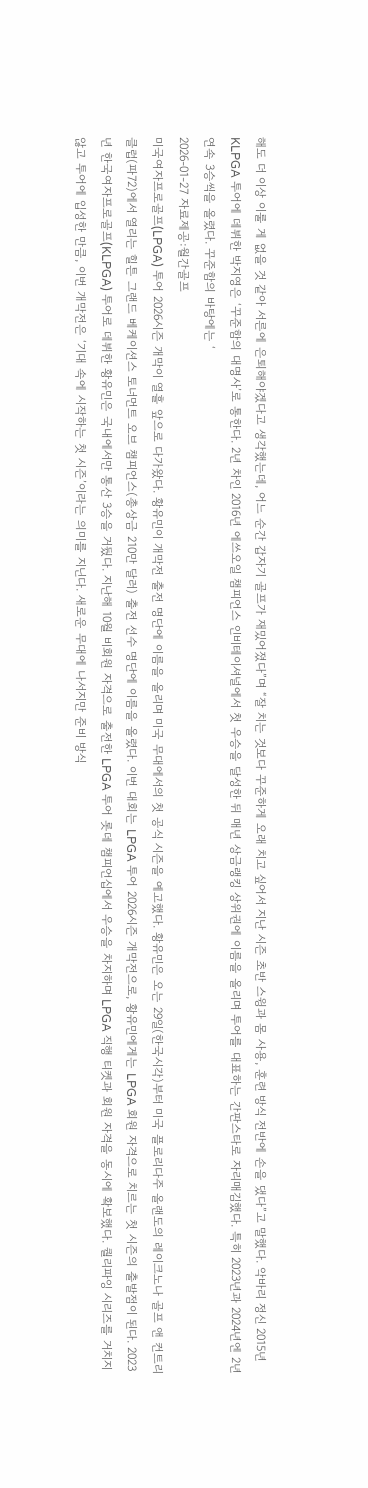해도 더 이상 이룰 게 없을 것 같아 서른에 은퇴해야겠다고 생각했는데, 어느 순간 갑자기 골프가 재밌어졌다”며 “잘 치는 것보다 꾸준하게 오래 치고 싶어서 지난 시즌 초반 스윙과 몸 사용, 훈련 방식 전반에 손을 댔다”고 말했다. 악바리 정신 2015년 KLPGA 투어에 데뷔한 박지영은 ‘꾸준함의 대명사’로 통한다. 2년 차인 2016년 에쓰오일 챔피언스 인비테이셔널에서 첫 우승을 달성한 뒤 매년 상금랭킹 상위권에 이름을 올리며 투어를 대표하는 간판스타로 자리매김했다. 특히 2023년과 2024년엔 2년 연속 3승씩을 올렸다. 꾸준함의 바탕에는 ‘
2026-01-27 자료제공:월간골프
미국여자프로골프(LPGA) 투어 2026시즌 개막이 열흘 앞으로 다가왔다. 황유민이 개막전 출전 명단에 이름을 올리며 미국 무대에서의 첫 공식 시즌을 예고했다. 황유민은 오는 29일(한국시각)부터 미국 플로리다주 올랜도의 레이크노나 골프 앤 컨트리클럽(파72)에서 열리는 힐튼 그랜드 베케이션스 토너먼트 오브 챔피언스(총상금 210만 달러) 출전 선수 명단에 이름을 올렸다. 이번 대회는 LPGA 투어 2026시즌 개막전으로, 황유민에게는 LPGA 회원 자격으로 치르는 첫 시즌의 출발점이 된다. 2023년 한국여자프로골프(KLPGA) 투어로 데뷔한 황유민은 국내에서만 통산 3승을 거뒀다. 지난해 10월 비회원 자격으로 출전한 LPGA 투어 롯데 챔피언십에서 우승을 차지하며 LPGA 직행 티켓과 회원 자격을 동시에 확보했다. 퀄리파잉 시리즈를 거치지 않고 투어에 입성한 만큼, 이번 개막전은 ‘기대 속에 시작하는 첫 시즌’이라는 의미를 지닌다. 새로운 무대에 나서지만 준비 방식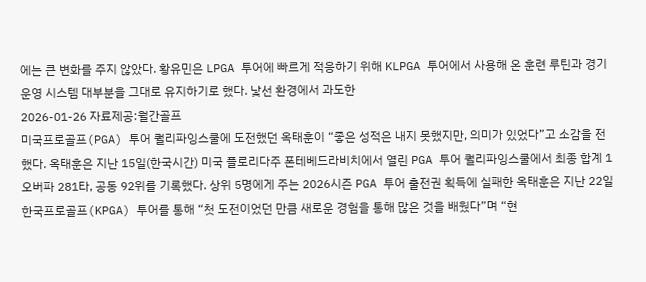에는 큰 변화를 주지 않았다. 황유민은 LPGA 투어에 빠르게 적응하기 위해 KLPGA 투어에서 사용해 온 훈련 루틴과 경기 운영 시스템 대부분을 그대로 유지하기로 했다. 낯선 환경에서 과도한
2026-01-26 자료제공:월간골프
미국프로골프(PGA) 투어 퀄리파잉스쿨에 도전했던 옥태훈이 “좋은 성적은 내지 못했지만, 의미가 있었다”고 소감을 전했다. 옥태훈은 지난 15일(한국시간) 미국 플로리다주 폰테베드라비치에서 열린 PGA 투어 퀄리파잉스쿨에서 최종 합계 1오버파 281타, 공동 92위를 기록했다. 상위 5명에게 주는 2026시즌 PGA 투어 출전권 획득에 실패한 옥태훈은 지난 22일 한국프로골프(KPGA) 투어를 통해 “첫 도전이었던 만큼 새로운 경험을 통해 많은 것을 배웠다”며 “현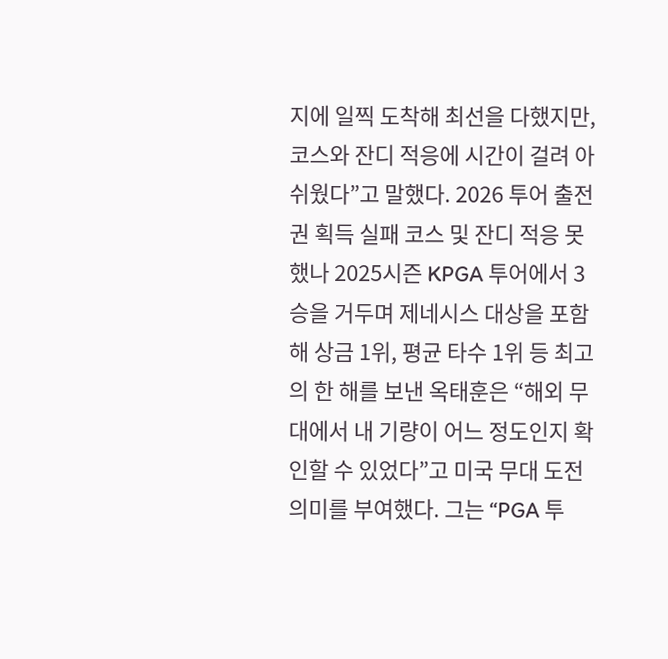지에 일찍 도착해 최선을 다했지만, 코스와 잔디 적응에 시간이 걸려 아쉬웠다”고 말했다. 2026 투어 출전권 획득 실패 코스 및 잔디 적응 못 했나 2025시즌 KPGA 투어에서 3승을 거두며 제네시스 대상을 포함해 상금 1위, 평균 타수 1위 등 최고의 한 해를 보낸 옥태훈은 “해외 무대에서 내 기량이 어느 정도인지 확인할 수 있었다”고 미국 무대 도전 의미를 부여했다. 그는 “PGA 투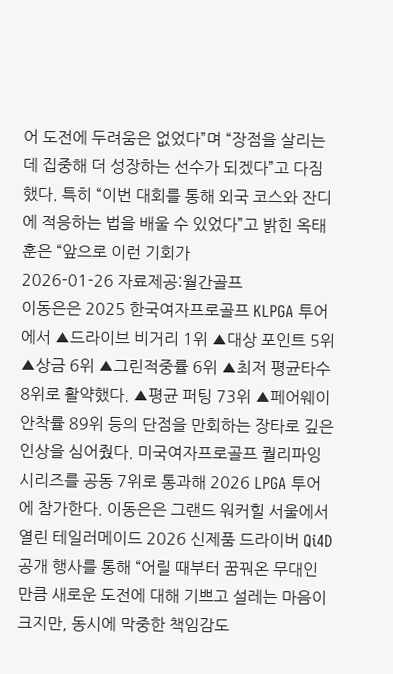어 도전에 두려움은 없었다”며 “장점을 살리는 데 집중해 더 성장하는 선수가 되겠다”고 다짐했다. 특히 “이번 대회를 통해 외국 코스와 잔디에 적응하는 법을 배울 수 있었다”고 밝힌 옥태훈은 “앞으로 이런 기회가
2026-01-26 자료제공:월간골프
이동은은 2025 한국여자프로골프 KLPGA 투어에서 ▲드라이브 비거리 1위 ▲대상 포인트 5위 ▲상금 6위 ▲그린적중률 6위 ▲최저 평균타수 8위로 활약했다. ▲평균 퍼팅 73위 ▲페어웨이 안착률 89위 등의 단점을 만회하는 장타로 깊은 인상을 심어줬다. 미국여자프로골프 퀄리파잉 시리즈를 공동 7위로 통과해 2026 LPGA 투어에 참가한다. 이동은은 그랜드 워커힐 서울에서 열린 테일러메이드 2026 신제품 드라이버 Qi4D 공개 행사를 통해 “어릴 때부터 꿈꿔온 무대인 만큼 새로운 도전에 대해 기쁘고 설레는 마음이 크지만, 동시에 막중한 책임감도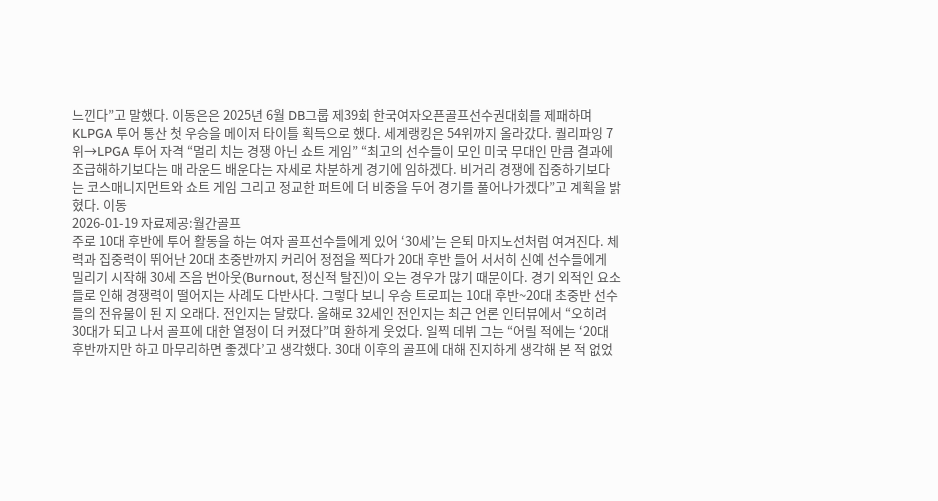느낀다”고 말했다. 이동은은 2025년 6월 DB그룹 제39회 한국여자오픈골프선수권대회를 제패하며 KLPGA 투어 통산 첫 우승을 메이저 타이틀 획득으로 했다. 세계랭킹은 54위까지 올라갔다. 퀄리파잉 7위→LPGA 투어 자격 “멀리 치는 경쟁 아닌 쇼트 게임” “최고의 선수들이 모인 미국 무대인 만큼 결과에 조급해하기보다는 매 라운드 배운다는 자세로 차분하게 경기에 임하겠다. 비거리 경쟁에 집중하기보다는 코스매니지먼트와 쇼트 게임 그리고 정교한 퍼트에 더 비중을 두어 경기를 풀어나가겠다”고 계획을 밝혔다. 이동
2026-01-19 자료제공:월간골프
주로 10대 후반에 투어 활동을 하는 여자 골프선수들에게 있어 ‘30세’는 은퇴 마지노선처럼 여겨진다. 체력과 집중력이 뛰어난 20대 초중반까지 커리어 정점을 찍다가 20대 후반 들어 서서히 신예 선수들에게 밀리기 시작해 30세 즈음 번아웃(Burnout, 정신적 탈진)이 오는 경우가 많기 때문이다. 경기 외적인 요소들로 인해 경쟁력이 떨어지는 사례도 다반사다. 그렇다 보니 우승 트로피는 10대 후반~20대 초중반 선수들의 전유물이 된 지 오래다. 전인지는 달랐다. 올해로 32세인 전인지는 최근 언론 인터뷰에서 “오히려 30대가 되고 나서 골프에 대한 열정이 더 커졌다”며 환하게 웃었다. 일찍 데뷔 그는 “어릴 적에는 ‘20대 후반까지만 하고 마무리하면 좋겠다’고 생각했다. 30대 이후의 골프에 대해 진지하게 생각해 본 적 없었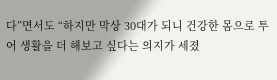다”면서도 “하지만 막상 30대가 되니 건강한 몸으로 투어 생활을 더 해보고 싶다는 의지가 세졌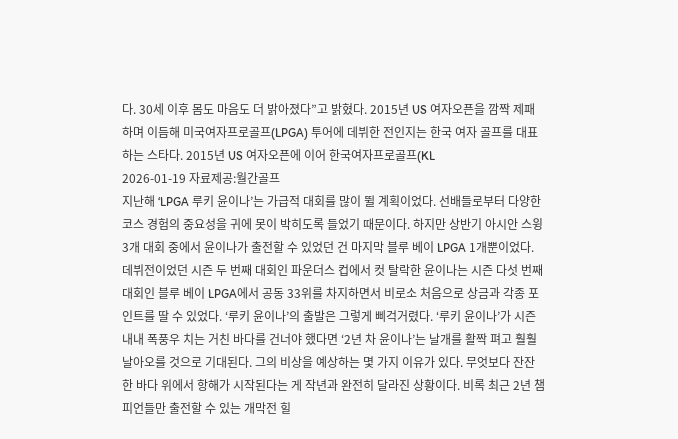다. 30세 이후 몸도 마음도 더 밝아졌다”고 밝혔다. 2015년 US 여자오픈을 깜짝 제패하며 이듬해 미국여자프로골프(LPGA) 투어에 데뷔한 전인지는 한국 여자 골프를 대표하는 스타다. 2015년 US 여자오픈에 이어 한국여자프로골프(KL
2026-01-19 자료제공:월간골프
지난해 ‘LPGA 루키 윤이나’는 가급적 대회를 많이 뛸 계획이었다. 선배들로부터 다양한 코스 경험의 중요성을 귀에 못이 박히도록 들었기 때문이다. 하지만 상반기 아시안 스윙 3개 대회 중에서 윤이나가 출전할 수 있었던 건 마지막 블루 베이 LPGA 1개뿐이었다. 데뷔전이었던 시즌 두 번째 대회인 파운더스 컵에서 컷 탈락한 윤이나는 시즌 다섯 번째 대회인 블루 베이 LPGA에서 공동 33위를 차지하면서 비로소 처음으로 상금과 각종 포인트를 딸 수 있었다. ‘루키 윤이나’의 출발은 그렇게 삐걱거렸다. ‘루키 윤이나’가 시즌 내내 폭풍우 치는 거친 바다를 건너야 했다면 ‘2년 차 윤이나’는 날개를 활짝 펴고 훨훨 날아오를 것으로 기대된다. 그의 비상을 예상하는 몇 가지 이유가 있다. 무엇보다 잔잔한 바다 위에서 항해가 시작된다는 게 작년과 완전히 달라진 상황이다. 비록 최근 2년 챔피언들만 출전할 수 있는 개막전 힐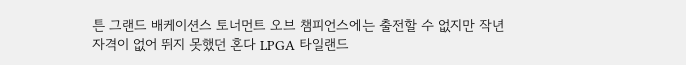튼 그랜드 배케이션스 토너먼트 오브 챔피언스에는 출전할 수 없지만 작년 자격이 없어 뛰지 못했던 혼다 LPGA 타일랜드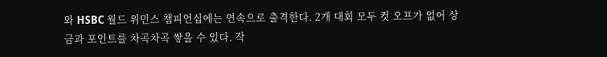와 HSBC 월드 위민스 챔피언십에는 연속으로 출격한다. 2개 대회 모두 컷 오프가 없어 상금과 포인트를 차곡차곡 쌓을 수 있다. 작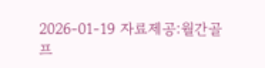2026-01-19 자료제공:월간골프